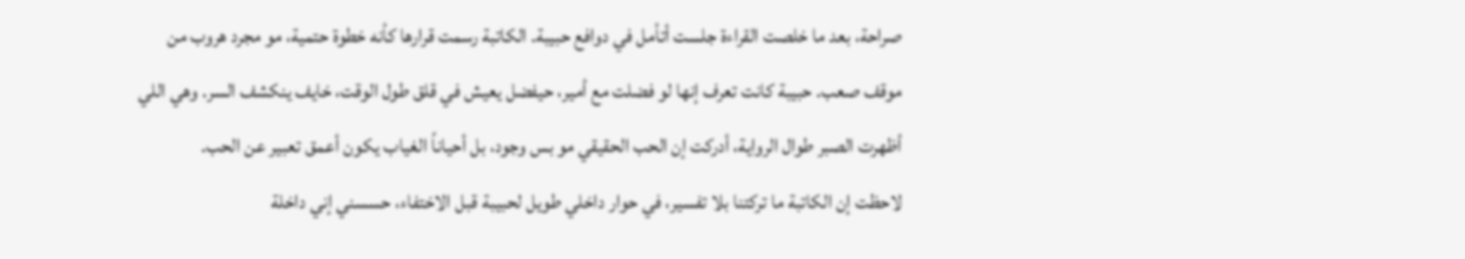صراحة، بعد ما خلصت القراءة جلست أتأمل في دوافع حبيبة. الكاتبة رسمت قرارها كأنه خطوة حتمية، مو مجرد هروب من موقف صعب. حبيبة كانت تعرف إنها لو فضلت مع أمير، حيفضل يعيش في قلق طول الوقت، خايف ينكشف السر. وهي اللي أظهرت الصبر طوال الرواية، أدركت إن الحب الحقيقي مو بس وجود، بل أحياناً الغياب يكون أعمق تعبير عن الحب.
لاحظت إن الكاتبة ما تركتنا بلا تفسير، في حوار داخلي طويل لحبيبة قبل الاختفاء، حسسني إني داخلة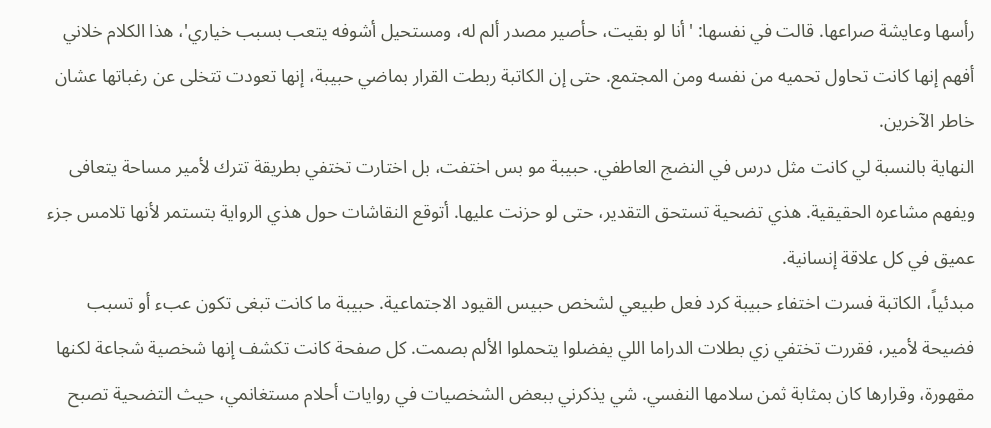رأسها وعايشة صراعها. قالت في نفسها: 'أنا لو بقيت، حأصير مصدر ألم له، ومستحيل أشوفه يتعب بسبب خياري'، هذا الكلام خلاني أفهم إنها كانت تحاول تحميه من نفسه ومن المجتمع. حتى إن الكاتبة ربطت القرار بماضي حبيبة، إنها تعودت تتخلى عن رغباتها عشان خاطر الآخرين.
النهاية بالنسبة لي كانت مثل درس في النضج العاطفي. حبيبة مو بس اختفت، بل اختارت تختفي بطريقة تترك لأمير مساحة يتعافى ويفهم مشاعره الحقيقية. هذي تضحية تستحق التقدير، حتى لو حزنت عليها. أتوقع النقاشات حول هذي الرواية بتستمر لأنها تلامس جزء عميق في كل علاقة إنسانية.
مبدئياً، الكاتبة فسرت اختفاء حبيبة كرد فعل طبيعي لشخص حبيس القيود الاجتماعية. حبيبة ما كانت تبغى تكون عبء أو تسبب فضيحة لأمير، فقررت تختفي زي بطلات الدراما اللي يفضلوا يتحملوا الألم بصمت. كل صفحة كانت تكشف إنها شخصية شجاعة لكنها مقهورة، وقرارها كان بمثابة ثمن سلامها النفسي. شي يذكرني ببعض الشخصيات في روايات أحلام مستغانمي، حيث التضحية تصبح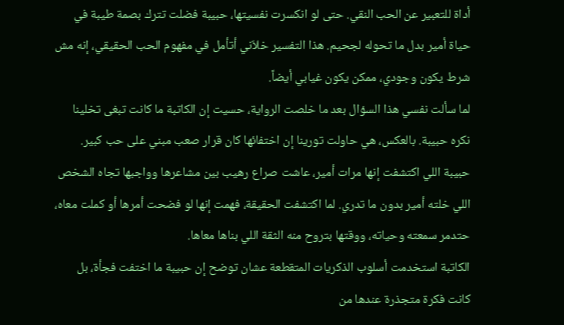أداة للتعبير عن الحب النقي. حتى لو انكسرت نفسيتها، حبيبة فضلت تترك بصمة طيبة في حياة أمير بدل ما تحوله لجحيم. هذا التفسير خلاّني أتأمل في مفهوم الحب الحقيقي، إنه مش شرط يكون وجودي، ممكن يكون غيابي أيضاً.
لما سألت نفسي هذا السؤال بعد ما خلصت الرواية، حسيت إن الكاتبة ما كانت تبغى تخلينا نكره حبيبة. بالعكس، هي حاولت تورينا إن اختفائها كان قرار صعب مبني على حب كبير. حبيبة اللي اكتشفت إنها مرات أمير، عاشت صراع رهيب بين مشاعرها وواجبها تجاه الشخص اللي خلته أمير بدون ما تدري. لما اكتشفت الحقيقة، فهمت إنها لو فضحت أمرها أو كملت معاه، حتدمر سمعته وحياته، ووقتها بتروح منه الثقة اللي بناها معاها.
الكاتبة استخدمت أسلوب الذكريات المتقطعة عشان توضح إن حبيبة ما اختفت فجأة، بل كانت فكرة متجذرة عندها من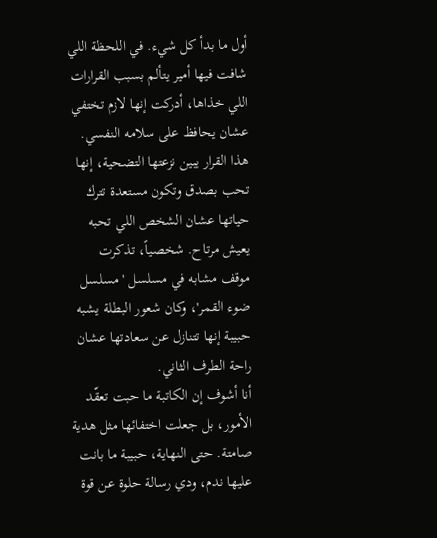أول ما بدأ كل شيء. في اللحظة اللي شافت فيها أمير يتألم بسبب القرارات اللي خذاها، أدركت إنها لازم تختفي عشان يحافظ على سلامه النفسي. هذا القرار يبين نزعتها التضحية، إنها تحب بصدق وتكون مستعدة تترك حياتها عشان الشخص اللي تحبه يعيش مرتاح. شخصياً، تذكرت موقف مشابه في مسلسل 'مسلسل ضوء القمر'، وكان شعور البطلة يشبه حبيبة إنها تتنازل عن سعادتها عشان راحة الطرف الثاني.
أنا أشوف إن الكاتبة ما حبت تعقّد الأمور، بل جعلت اختفائها مثل هدية صامتة. حتى النهاية، حبيبة ما بانت عليها ندم، ودي رسالة حلوة عن قوة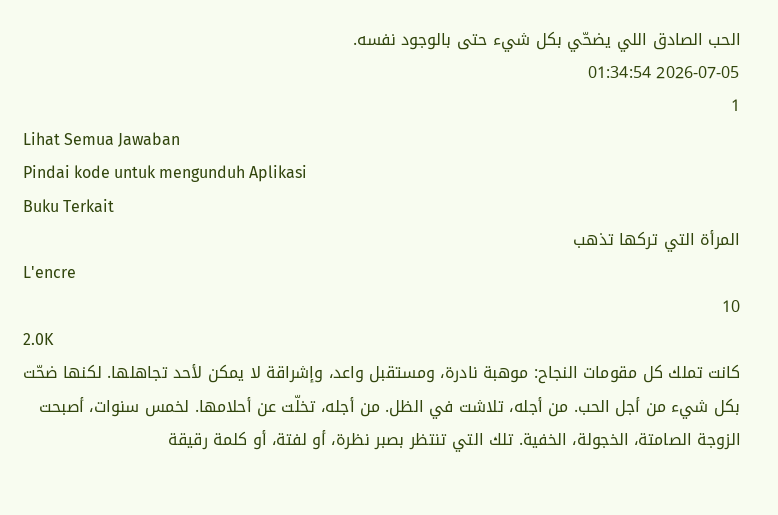الحب الصادق اللي يضحّي بكل شيء حتى بالوجود نفسه.
2026-07-05 01:34:54
1
Lihat Semua Jawaban
Pindai kode untuk mengunduh Aplikasi
Buku Terkait
المرأة التي تركها تذهب
L'encre
10
2.0K
كانت تملك كل مقومات النجاح: موهبة نادرة، ومستقبل واعد، وإشراقة لا يمكن لأحد تجاهلها. لكنها ضحّت بكل شيء من أجل الحب. من أجله، تلاشت في الظل. من أجله، تخلّت عن أحلامها. لخمس سنوات، أصبحت الزوجة الصامتة، الخجولة، الخفية. تلك التي تنتظر بصبر نظرة، أو لفتة، أو كلمة رقيقة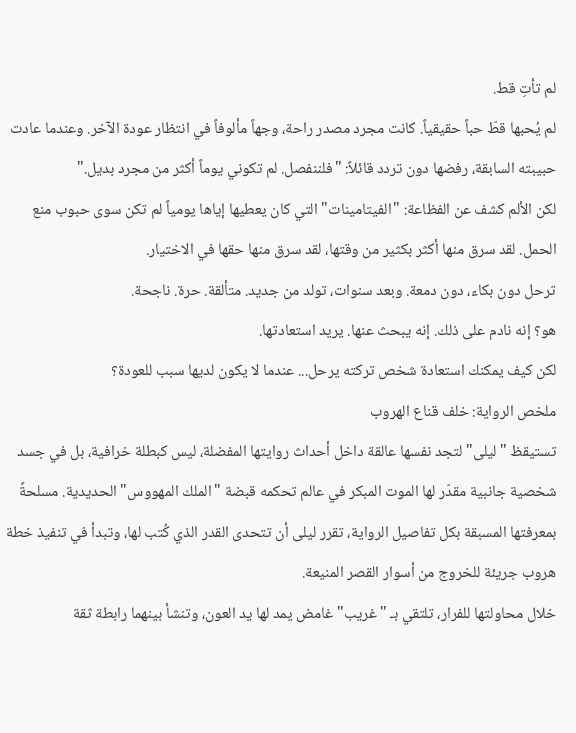لم تأتِ قط.
لم يُحبها قطّ حباً حقيقياً. كانت مجرد مصدر راحة، وجهاً مألوفاً في انتظار عودة الآخر. وعندما عادت حبيبته السابقة، رفضها دون تردد قائلاً: "فلننفصل. لم تكوني يوماً أكثر من مجرد بديل."
لكن الألم كشف عن الفظاعة: "الفيتامينات" التي كان يعطيها إياها يومياً لم تكن سوى حبوب منع الحمل. لقد سرق منها أكثر بكثير من وقتها، لقد سرق منها حقها في الاختيار.
ترحل دون بكاء، دون دمعة. وبعد سنوات، تولد من جديد. متألقة. حرة. ناجحة.
هو؟ إنه نادم على ذلك. إنه يبحث عنها. يريد استعادتها.
لكن كيف يمكنك استعادة شخص تركته يرحل... عندما لا يكون لديها سبب للعودة؟
ملخص الرواية: خلف قناع الهروب
تستيقظ "ليلى" لتجد نفسها عالقة داخل أحداث روايتها المفضلة، ليس كبطلة خرافية، بل في جسد شخصية جانبية مقدّر لها الموت المبكر في عالم تحكمه قبضة "الملك المهووس" الحديدية. مسلحةً بمعرفتها المسبقة بكل تفاصيل الرواية، تقرر ليلى أن تتحدى القدر الذي كُتب لها، وتبدأ في تنفيذ خطة هروب جريئة للخروج من أسوار القصر المنيعة.
خلال محاولتها للفرار، تلتقي بـ "غريب" غامض يمد لها يد العون، وتنشأ بينهما رابطة ثقة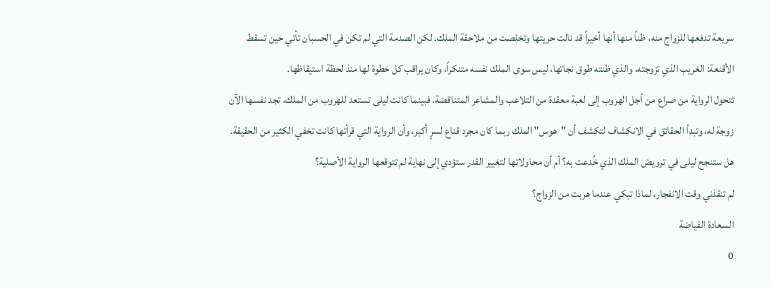سريعة تدفعها للزواج منه، ظناً منها أنها أخيراً قد نالت حريتها وتخلصت من ملاحقة الملك. لكن الصدمة التي لم تكن في الحسبان تأتي حين تسقط الأقنعة: الغريب الذي تزوجته، والذي ظنته طوق نجاتها، ليس سوى الملك نفسه متنكراً، وكان يراقب كل خطوة لها منذ لحظة استيقاظها.
تتحول الرواية من صراع من أجل الهروب إلى لعبة معقدة من التلاعب والمشاعر المتناقضة. فبينما كانت ليلى تستعد للهروب من الملك، تجد نفسها الآن زوجة له، وتبدأ الحقائق في الانكشاف لتكشف أن "هوس" الملك ربما كان مجرد قناع لسرٍ أكبر، وأن الرواية التي قرأتها كانت تخفي الكثير من الحقيقة.
هل ستنجح ليلى في ترويض الملك الذي خُدعت به؟ أم أن محاولاتها لتغيير القدر ستؤدي إلى نهاية لم تتوقعها الرواية الأصلية؟
لم تنقذني وقت الانفجار، لماذا تبكي عندما هربت من الزواج؟
السعادة الفياضة
0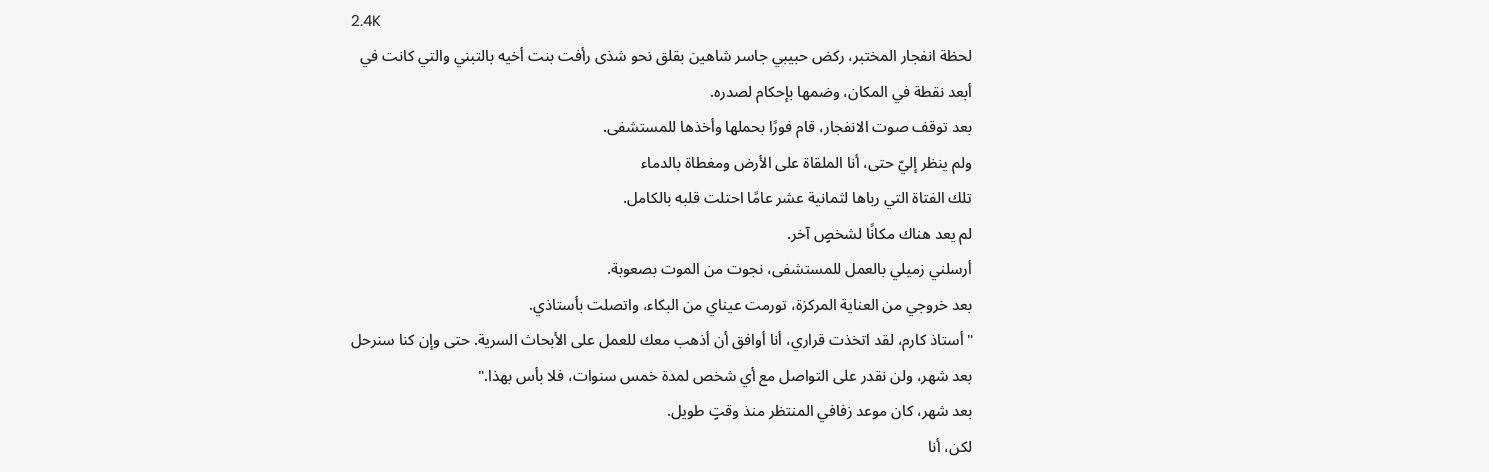2.4K
لحظة انفجار المختبر، ركض حبيبي جاسر شاهين بقلق نحو شذى رأفت بنت أخيه بالتبني والتي كانت في أبعد نقطة في المكان، وضمها بإحكام لصدره.
بعد توقف صوت الانفجار، قام فورًا بحملها وأخذها للمستشفى.
ولم ينظر إليّ حتى، أنا الملقاة على الأرض ومغطاة بالدماء
تلك الفتاة التي رباها لثمانية عشر عامًا احتلت قلبه بالكامل.
لم يعد هناك مكانًا لشخصٍ آخر.
أرسلني زميلي بالعمل للمستشفى، نجوت من الموت بصعوبة.
بعد خروجي من العناية المركزة، تورمت عيناي من البكاء، واتصلت بأستاذي.
"أستاذ كارم، لقد اتخذت قراري، أنا أوافق أن أذهب معك للعمل على الأبحاث السرية. حتى وإن كنا سنرحل بعد شهر، ولن نقدر على التواصل مع أي شخص لمدة خمس سنوات، فلا بأس بهذا."
بعد شهر، كان موعد زفافي المنتظر منذ وقتٍ طويل.
لكن، أنا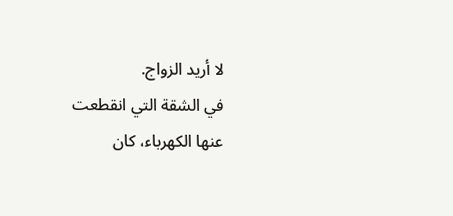لا أريد الزواج.
في الشقة التي انقطعت عنها الكهرباء، كان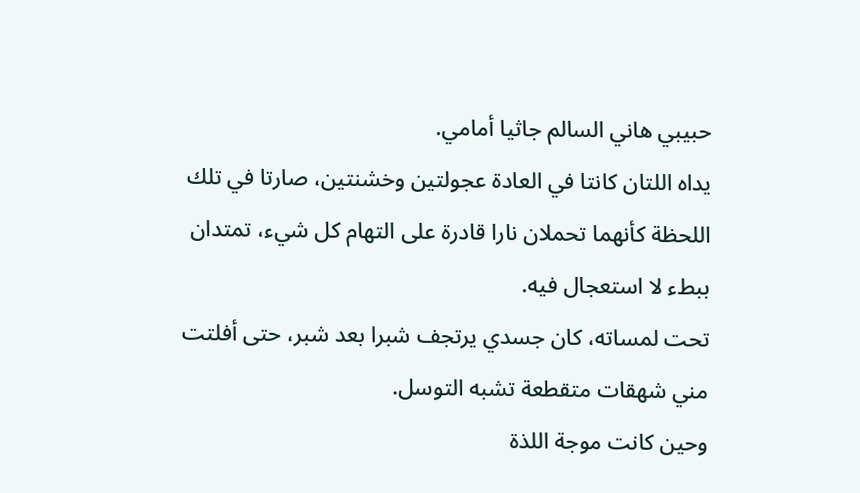حبيبي هاني السالم جاثيا أمامي.
يداه اللتان كانتا في العادة عجولتين وخشنتين، صارتا في تلك اللحظة كأنهما تحملان نارا قادرة على التهام كل شيء، تمتدان ببطء لا استعجال فيه.
تحت لمساته، كان جسدي يرتجف شبرا بعد شبر، حتى أفلتت مني شهقات متقطعة تشبه التوسل.
وحين كانت موجة اللذة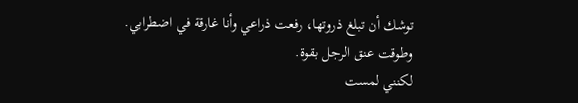توشك أن تبلغ ذروتها، رفعت ذراعي وأنا غارقة في اضطرابي.
وطوقت عنق الرجل بقوة.
لكنني لمست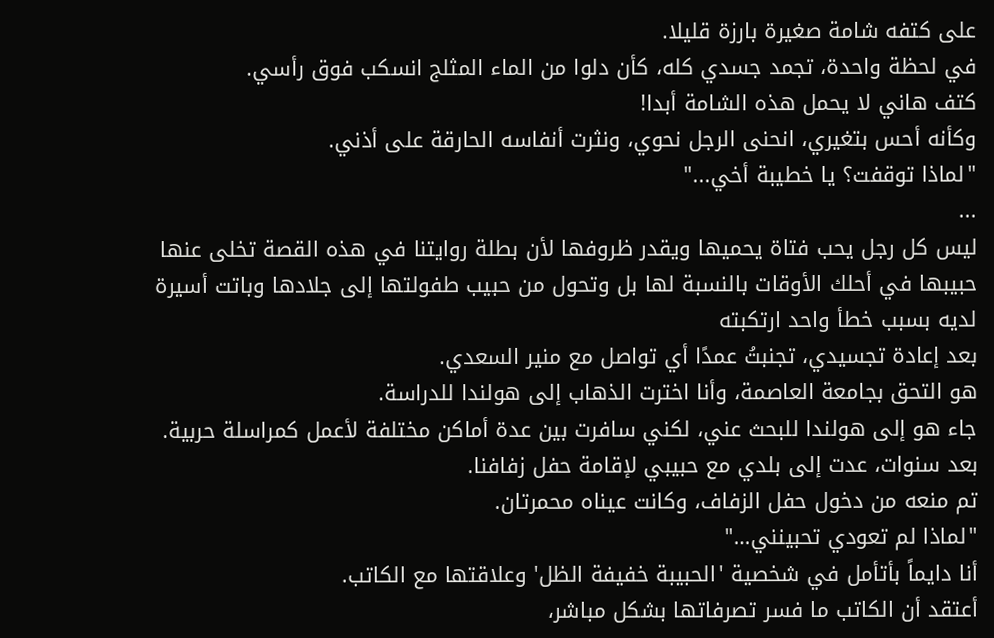على كتفه شامة صغيرة بارزة قليلا.
في لحظة واحدة، تجمد جسدي كله، كأن دلوا من الماء المثلج انسكب فوق رأسي.
كتف هاني لا يحمل هذه الشامة أبدا!
وكأنه أحس بتغيري، انحنى الرجل نحوي، ونثرت أنفاسه الحارقة على أذني.
"لماذا توقفت؟ يا خطيبة أخي..."
...
ليس كل رجل يحب فتاة يحميها ويقدر ظروفها لأن بطلة روايتنا في هذه القصة تخلى عنها حبيبها في أحلك الأوقات بالنسبة لها بل وتحول من حبيب طفولتها إلى جلادها وباتت أسيرة لديه بسبب خطأ واحد ارتكبته
بعد إعادة تجسيدي، تجنبتُ عمدًا أي تواصل مع منير السعدي.
هو التحق بجامعة العاصمة، وأنا اخترت الذهاب إلى هولندا للدراسة.
جاء هو إلى هولندا للبحث عني، لكني سافرت بين عدة أماكن مختلفة لأعمل كمراسلة حربية.
بعد سنوات، عدت إلى بلدي مع حبيبي لإقامة حفل زفافنا.
تم منعه من دخول حفل الزفاف، وكانت عيناه محمرتان.
"لماذا لم تعودي تحبينني…"
أنا دايماً بأتأمل في شخصية 'الحبيبة خفيفة الظل' وعلاقتها مع الكاتب.
أعتقد أن الكاتب ما فسر تصرفاتها بشكل مباشر،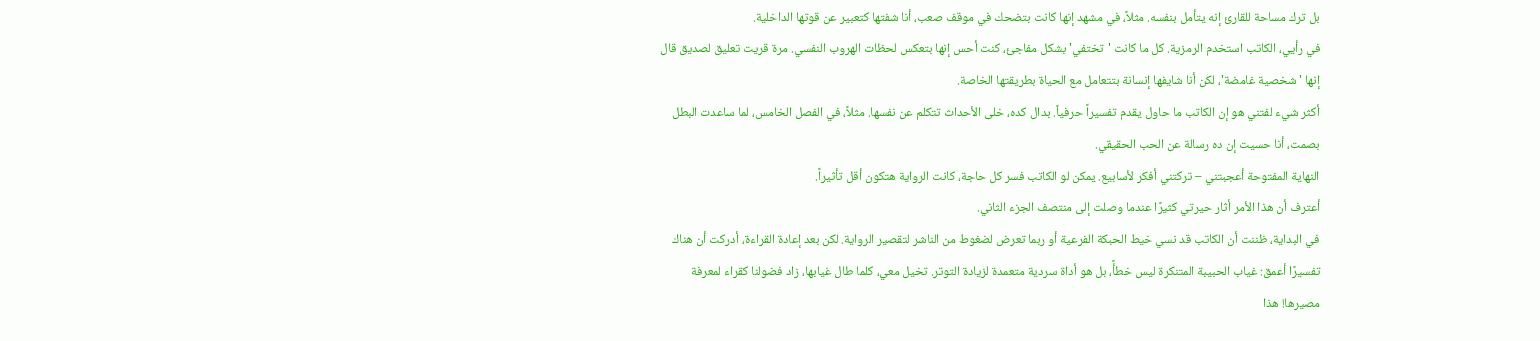بل ترك مساحة للقارئ إنه يتأمل بنفسه. مثلاً، في مشهد إنها كانت بتضحك في موقف صعب، أنا شفتها كتعبير عن قوتها الداخلية.
في رأيي، الكاتب استخدم الرمزية. كل ما كانت 'تختفي' بشكل مفاجئ، كنت أحس إنها بتعكس لحظات الهروب النفسي. مرة قريت تعليق لصديق قال إنها 'شخصية غامضة'، لكن أنا شايفها إنسانة بتتعامل مع الحياة بطريقتها الخاصة.
أكثر شيء لفتني هو إن الكاتب ما حاول يقدم تفسيراً حرفياً. بدال كده، خلى الأحداث تتكلم عن نفسها. مثلاً، في الفصل الخامس، لما ساعدت البطل بصمت، أنا حسيت إن ده رسالة عن الحب الحقيقي.
النهاية المفتوحة أعجبتني – تركتني أفكر لأسابيع. يمكن لو الكاتب فسر كل حاجة، كانت الرواية هتكون أقل تأثيراً.
أعترف أن هذا الأمر أثار حيرتي كثيرًا عندما وصلت إلى منتصف الجزء الثاني.
في البداية، ظننت أن الكاتب قد نسي خيط الحبكة الفرعية أو ربما تعرض لضغوط من الناشر لتقصير الرواية. لكن بعد إعادة القراءة، أدركت أن هناك تفسيرًا أعمق: غياب الحبيبة المتنكرة ليس خطأً، بل هو أداة سردية متعمدة لزيادة التوتر. تخيل معي، كلما طال غيابها، زاد فضولنا كقراء لمعرفة مصيرها! هذا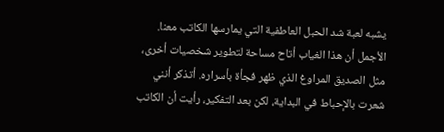يشبه لعبة شد الحبل العاطفية التي يمارسها الكاتب معنا.
الأجمل أن هذا الغياب أتاح مساحة لتطوير شخصيات أخرى، مثل الصديق المراوغ الذي ظهر فجأة بأسراره. أتذكر أنني شعرت بالإحباط في البداية، لكن بعد التفكير، رأيت أن الكاتب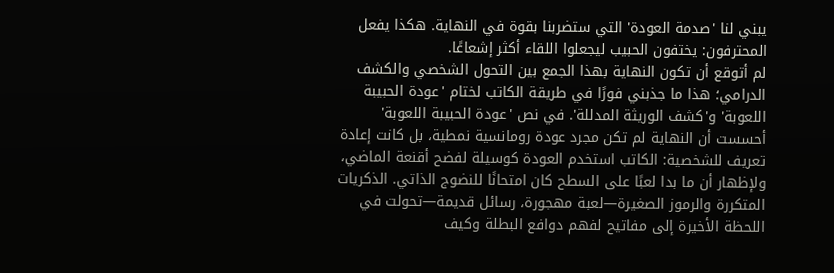يبني لنا 'صدمة العودة' التي ستضربنا بقوة في النهاية. هكذا يفعل المحترفون: يختفون الحبيب ليجعلوا اللقاء أكثر إشعاعًا.
لم أتوقع أن تكون النهاية بهذا الجمع بين التحول الشخصي والكشف الدرامي؛ هذا ما جذبني فورًا في طريقة الكاتب لختام 'عودة الحبيبة اللعوبة' و'كشف الوريثة المدللة'. في نص 'عودة الحبيبة اللعوبة' أحسست أن النهاية لم تكن مجرد عودة رومانسية نمطية، بل كانت إعادة تعريف للشخصية: الكاتب استخدم العودة كوسيلة لفضح أقنعة الماضي، ولإظهار أن ما بدا لعبًا على السطح كان امتحانًا للنضوج الذاتي. الذكريات المتكررة والرموز الصغيرة—لعبة مهجورة، رسائل قديمة—تحولت في اللحظة الأخيرة إلى مفاتيح لفهم دوافع البطلة وكيف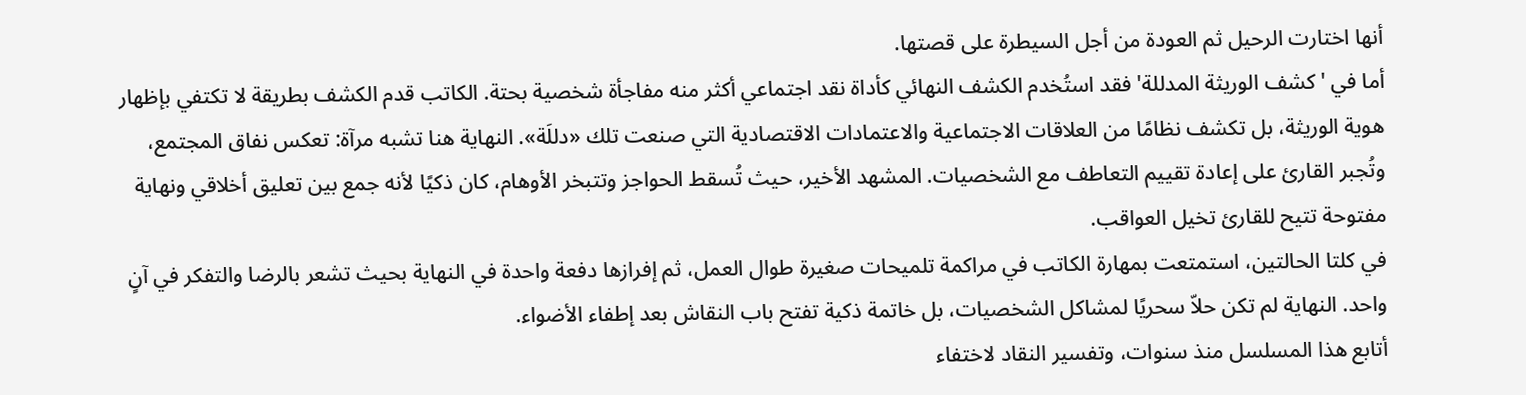أنها اختارت الرحيل ثم العودة من أجل السيطرة على قصتها.
أما في 'كشف الوريثة المدللة' فقد استُخدم الكشف النهائي كأداة نقد اجتماعي أكثر منه مفاجأة شخصية بحتة. الكاتب قدم الكشف بطريقة لا تكتفي بإظهار هوية الوريثة، بل تكشف نظامًا من العلاقات الاجتماعية والاعتمادات الاقتصادية التي صنعت تلك «دللَة». النهاية هنا تشبه مرآة: تعكس نفاق المجتمع، وتُجبر القارئ على إعادة تقييم التعاطف مع الشخصيات. المشهد الأخير، حيث تُسقط الحواجز وتتبخر الأوهام، كان ذكيًا لأنه جمع بين تعليق أخلاقي ونهاية مفتوحة تتيح للقارئ تخيل العواقب.
في كلتا الحالتين، استمتعت بمهارة الكاتب في مراكمة تلميحات صغيرة طوال العمل، ثم إفرازها دفعة واحدة في النهاية بحيث تشعر بالرضا والتفكر في آنٍ واحد. النهاية لم تكن حلاّ سحريًا لمشاكل الشخصيات، بل خاتمة ذكية تفتح باب النقاش بعد إطفاء الأضواء.
أتابع هذا المسلسل منذ سنوات، وتفسير النقاد لاختفاء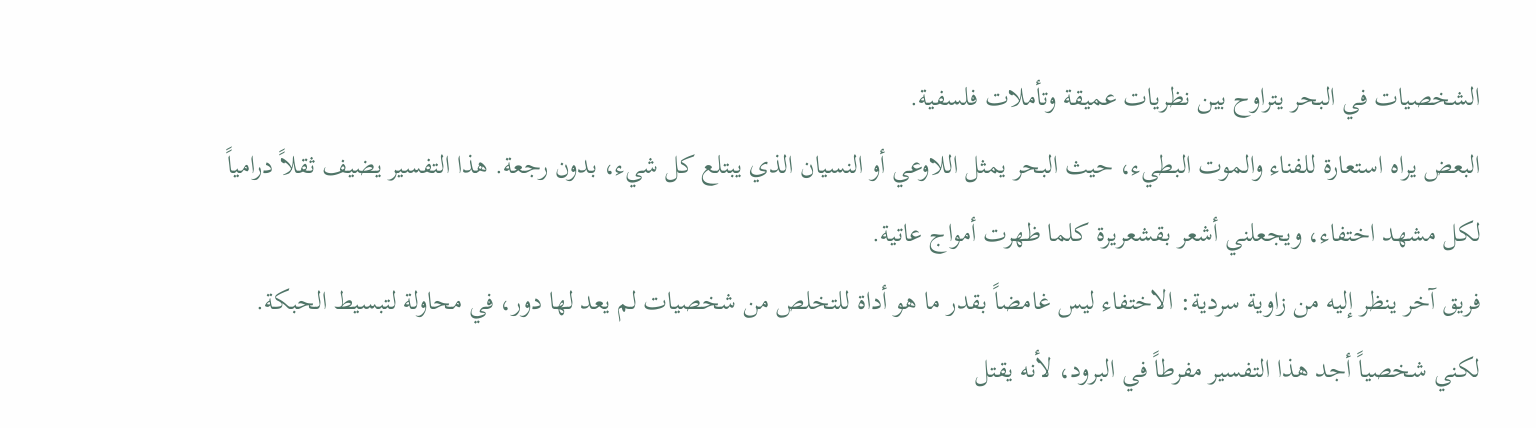الشخصيات في البحر يتراوح بين نظريات عميقة وتأملات فلسفية.
البعض يراه استعارة للفناء والموت البطيء، حيث البحر يمثل اللاوعي أو النسيان الذي يبتلع كل شيء، بدون رجعة. هذا التفسير يضيف ثقلاً درامياً لكل مشهد اختفاء، ويجعلني أشعر بقشعريرة كلما ظهرت أمواج عاتية.
فريق آخر ينظر إليه من زاوية سردية: الاختفاء ليس غامضاً بقدر ما هو أداة للتخلص من شخصيات لم يعد لها دور، في محاولة لتبسيط الحبكة. لكني شخصياً أجد هذا التفسير مفرطاً في البرود، لأنه يقتل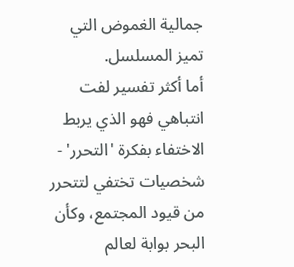جمالية الغموض التي تميز المسلسل.
أما أكثر تفسير لفت انتباهي فهو الذي يربط الاختفاء بفكرة 'التحرر' - شخصيات تختفي لتتحرر من قيود المجتمع، وكأن البحر بوابة لعالم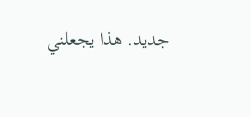جديد. هذا يجعلني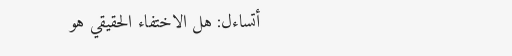أتساءل: هل الاختفاء الحقيقي هو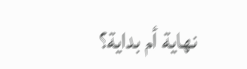نهاية أم بداية؟